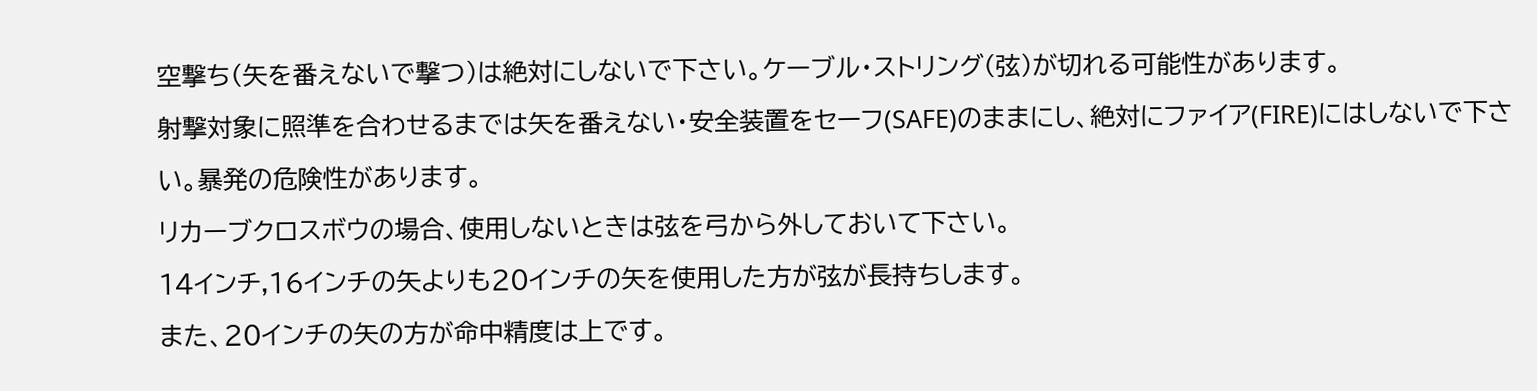空撃ち(矢を番えないで撃つ)は絶対にしないで下さい。ケーブル・ストリング(弦)が切れる可能性があります。
射撃対象に照準を合わせるまでは矢を番えない・安全装置をセーフ(SAFE)のままにし、絶対にファイア(FIRE)にはしないで下さい。暴発の危険性があります。
リカーブクロスボウの場合、使用しないときは弦を弓から外しておいて下さい。
14インチ,16インチの矢よりも20インチの矢を使用した方が弦が長持ちします。
また、20インチの矢の方が命中精度は上です。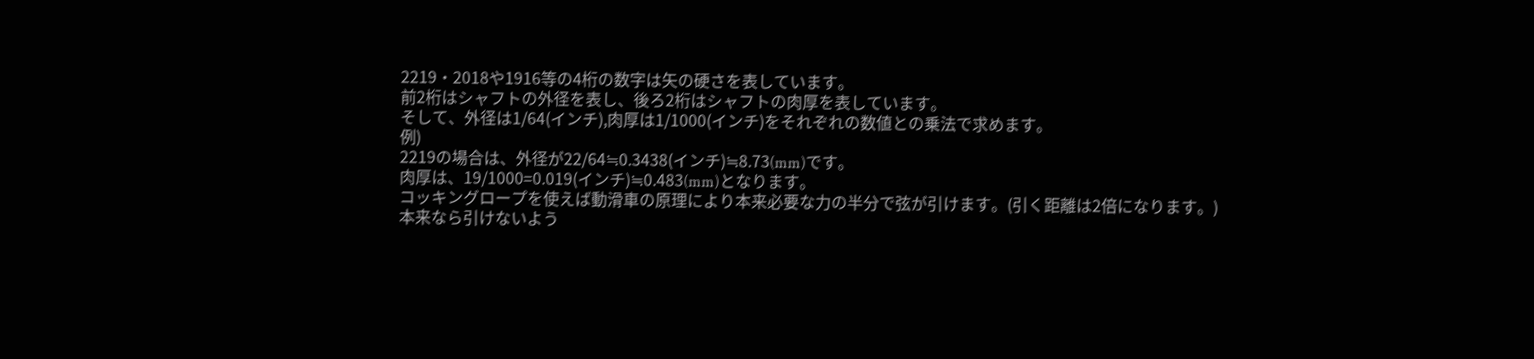2219・2018や1916等の4桁の数字は矢の硬さを表しています。
前2桁はシャフトの外径を表し、後ろ2桁はシャフトの肉厚を表しています。
そして、外径は1/64(インチ),肉厚は1/1000(インチ)をそれぞれの数値との乗法で求めます。
例)
2219の場合は、外径が22/64≒0.3438(インチ)≒8.73(mm)です。
肉厚は、19/1000=0.019(インチ)≒0.483(mm)となります。
コッキングロープを使えば動滑車の原理により本来必要な力の半分で弦が引けます。(引く距離は2倍になります。)
本来なら引けないよう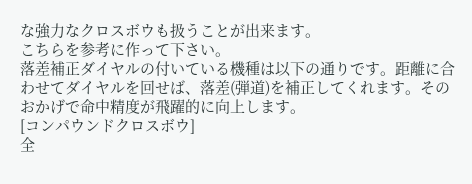な強力なクロスボウも扱うことが出来ます。
こちらを参考に作って下さい。
落差補正ダイヤルの付いている機種は以下の通りです。距離に合わせてダイヤルを回せば、落差(弾道)を補正してくれます。そのおかげで命中精度が飛躍的に向上します。
[コンパウンドクロスボウ]
全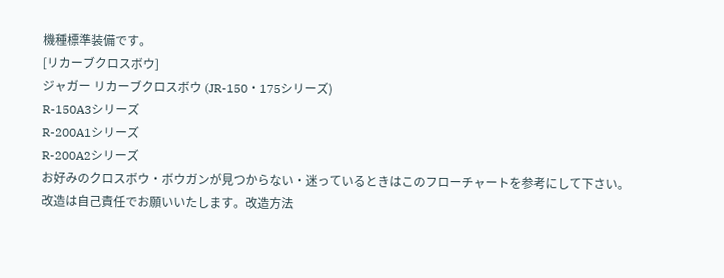機種標準装備です。
[リカーブクロスボウ]
ジャガー リカーブクロスボウ (JR-150・175シリーズ)
R-150A3シリーズ
R-200A1シリーズ
R-200A2シリーズ
お好みのクロスボウ・ボウガンが見つからない・迷っているときはこのフローチャートを参考にして下さい。
改造は自己責任でお願いいたします。改造方法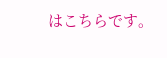はこちらです。